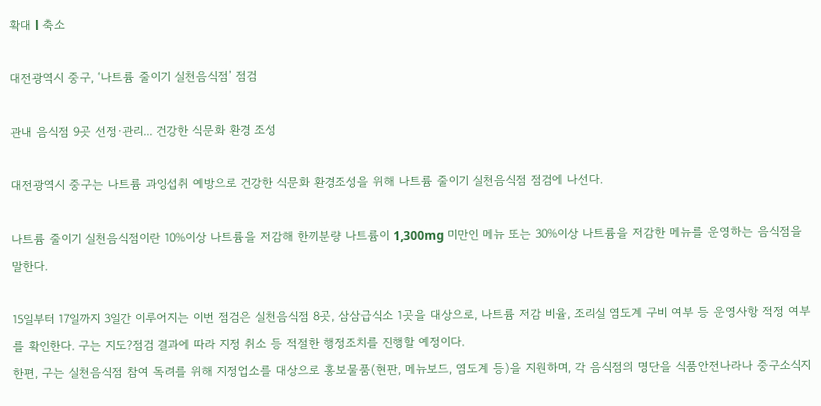확대 l 축소

대전광역시 중구, ‘나트륨 줄이기 실천음식점’ 점검

관내 음식점 9곳 선정·관리... 건강한 식문화 환경 조성

대전광역시 중구는 나트륨 과잉섭취 예방으로 건강한 식문화 환경조성을 위해 나트륨 줄이기 실천음식점 점검에 나선다.

나트륨 줄이기 실천음식점이란 10%이상 나트륨을 저감해 한끼분량 나트륨이 1,300mg 미만인 메뉴 또는 30%이상 나트륨을 저감한 메뉴를 운영하는 음식점을 말한다.

15일부터 17일까지 3일간 이루어지는 이번 점검은 실천음식점 8곳, 삼삼급식소 1곳을 대상으로, 나트륨 저감 비율, 조리실 염도계 구비 여부 등 운영사항 적정 여부를 확인한다. 구는 지도?점검 결과에 따라 지정 취소 등 적절한 행정조치를 진행할 예정이다.
한편, 구는 실천음식점 참여 독려를 위해 지정업소를 대상으로 홍보물품(현판, 메뉴보드, 염도계 등)을 지원하며, 각 음식점의 명단을 식품안전나라나 중구소식지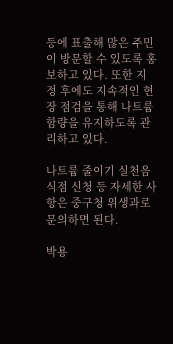등에 표출해 많은 주민이 방문할 수 있도록 홍보하고 있다. 또한 지정 후에도 지속적인 현장 점검을 통해 나트륨 함량을 유지하도록 관리하고 있다.

나트륨 줄이기 실천음식점 신청 등 자세한 사항은 중구청 위생과로 문의하면 된다.

박용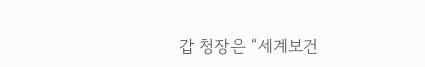갑 청장은 “세계보건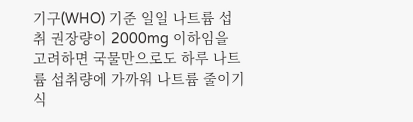기구(WHO) 기준 일일 나트륨 섭취 권장량이 2000mg 이하임을 고려하면 국물만으로도 하루 나트륨 섭취량에 가까워 나트륨 줄이기 식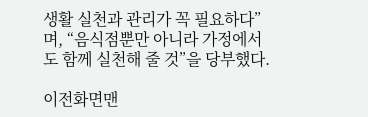생활 실천과 관리가 꼭 필요하다”며, “음식점뿐만 아니라 가정에서도 함께 실천해 줄 것”을 당부했다.

이전화면맨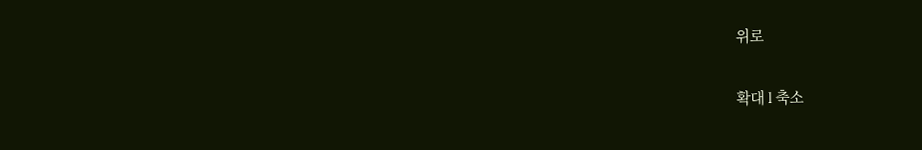위로

확대 l 축소